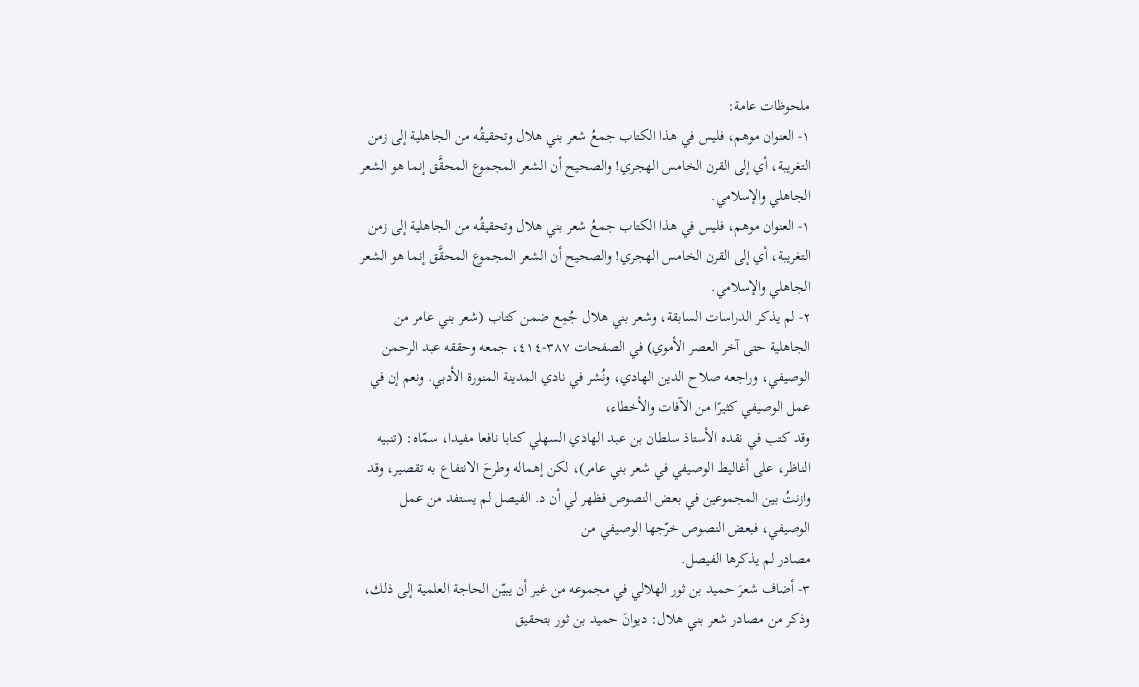ملحوظات عامة:
١- العنوان موهم، فليس في هذا الكتاب جمعُ شعر بني هلال وتحقيقُه من الجاهلية إلى زمن التغريبة، أي إلى القرن الخامس الهجري! والصحيح أن الشعر المجموع المحقَّق إنما هو الشعر الجاهلي والإسلامي.
١- العنوان موهم، فليس في هذا الكتاب جمعُ شعر بني هلال وتحقيقُه من الجاهلية إلى زمن التغريبة، أي إلى القرن الخامس الهجري! والصحيح أن الشعر المجموع المحقَّق إنما هو الشعر الجاهلي والإسلامي.
٢- لم يذكر الدراسات السابقة، وشعر بني هلال جُمِع ضمن كتاب (شعر بني عامر من الجاهلية حتى آخر العصر الأموي) في الصفحات ٣٨٧-٤١٤، جمعه وحققه عبد الرحمن الوصيفي، وراجعه صلاح الدين الهادي، ونُشر في نادي المدينة المنورة الأدبي. ونعم إن في عمل الوصيفي كثيرًا من الآفات والأخطاء،
وقد كتب في نقده الأستاذ سلطان بن عبد الهادي السهلي كتابا نافعا مفيدا، سمّاه: (تنبيه الناظر، على أغاليط الوصيفي في شعر بني عامر)، لكن إهماله وطرحَ الانتفاع به تقصير، وقد وازنتُ بين المجموعين في بعض النصوص فظهر لي أن د. الفيصل لم يستفد من عمل الوصيفي، فبعض النصوص خرّجها الوصيفي من
مصادر لم يذكرها الفيصل.
٣- أضاف شعرَ حميد بن ثور الهلالي في مجموعه من غير أن يبيّن الحاجة العلمية إلى ذلك، وذكر من مصادر شعر بني هلال: ديوانَ حميد بن ثور بتحقيق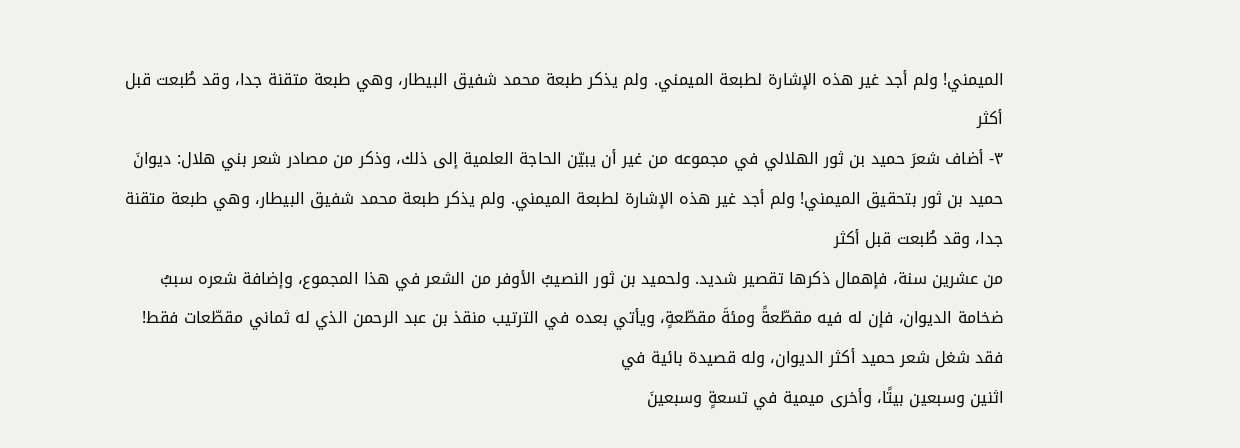الميمني! ولم أجد غير هذه الإشارة لطبعة الميمني. ولم يذكر طبعة محمد شفيق البيطار، وهي طبعة متقنة جدا، وقد طُبعت قبل أكثر
٣- أضاف شعرَ حميد بن ثور الهلالي في مجموعه من غير أن يبيّن الحاجة العلمية إلى ذلك، وذكر من مصادر شعر بني هلال: ديوانَ حميد بن ثور بتحقيق الميمني! ولم أجد غير هذه الإشارة لطبعة الميمني. ولم يذكر طبعة محمد شفيق البيطار، وهي طبعة متقنة جدا، وقد طُبعت قبل أكثر
من عشرين سنة، فإهمال ذكرها تقصير شديد. ولحميد بن ثور النصيبُ الأوفر من الشعر في هذا المجموع، وإضافة شعره سببُ ضخامة الديوان، فإن له فيه مقطّعةً ومئةَ مقطّعةٍ، ويأتي بعده في الترتيب منقذ بن عبد الرحمن الذي له ثماني مقطّعات فقط! فقد شغل شعر حميد أكثر الديوان، وله قصيدة بائية في
اثنين وسبعين بيتًا، وأخرى ميمية في تسعةٍ وسبعينَ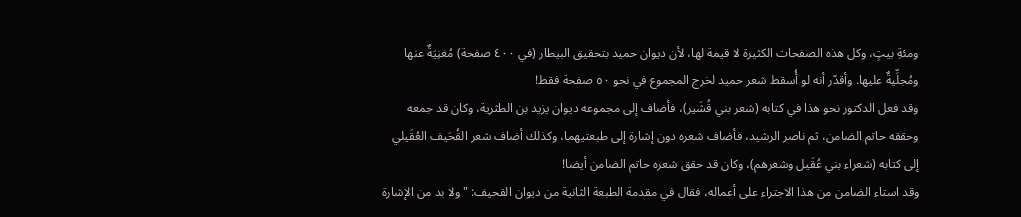ومئةِ بيتٍ، وكل هذه الصفحات الكثيرة لا قيمة لها، لأن ديوان حميد بتحقيق البيطار (في ٤٠٠ صفحة) مُغنِيَةٌ عنها ومُجلِّيةٌ عليها. وأقدّر أنه لو أُسقط شعر حميد لخرج المجموع في نحو ٥٠ صفحة فقط!
وقد فعل الدكتور نحو هذا في كتابه (شعر بني قُشَير)، فأضاف إلى مجموعه ديوان يزيد بن الطثرية، وكان قد جمعه وحققه حاتم الضامن، ثم ناصر الرشيد، فأضاف شعره دون إشارة إلى طبعتيهما، وكذلك أضاف شعر القُحَيف العُقَيلي إلى كتابه (شعراء بني عُقَيل وشعرهم)، وكان قد حقق شعره حاتم الضامن أيضا!
وقد استاء الضامن من هذا الاجتراء على أعماله، فقال في مقدمة الطبعة الثانية من ديوان القحيف: "ولا بد من الإشارة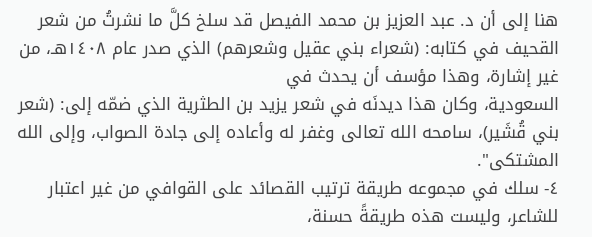هنا إلى أن د. عبد العزيز بن محمد الفيصل قد سلخ كلَّ ما نشرتُ من شعر القحيف في كتابه: (شعراء بني عقيل وشعرهم) الذي صدر عام ١٤٠٨هـ، من غير إشارة، وهذا مؤسف أن يحدث في
السعودية، وكان هذا ديدنَه في شعر يزيد بن الطثرية الذي ضمّه إلى: (شعر بني قُشَير)، سامحه الله تعالى وغفر له وأعاده إلى جادة الصواب، وإلى الله المشتكى".
٤- سلك في مجموعه طريقة ترتيب القصائد على القوافي من غير اعتبار للشاعر، وليست هذه طريقةً حسنة،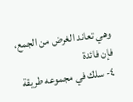وهي تعاند الغرض من الجمع، فإن فائدة
٤- سلك في مجموعه طريقة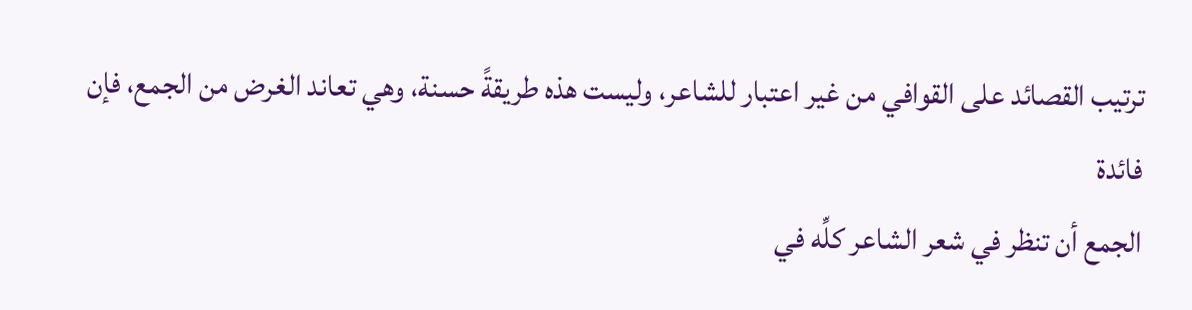ترتيب القصائد على القوافي من غير اعتبار للشاعر، وليست هذه طريقةً حسنة، وهي تعاند الغرض من الجمع، فإن فائدة
الجمع أن تنظر في شعر الشاعر كلِّه في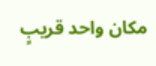مكان واحد قريبٍ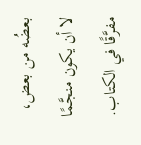بعضُه من بعض، لا أن يكون منجَّمًا مفرَّقًا في الكتاب.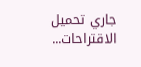جاري تحميل الاقتراحات...